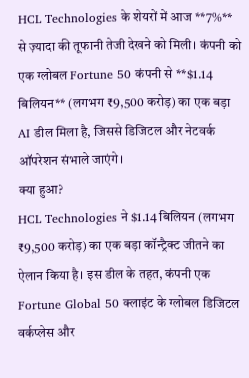HCL Technologies के शेयरों में आज **7%** से ज़्यादा की तूफानी तेजी देखने को मिली। कंपनी को एक ग्लोबल Fortune 50 कंपनी से **$1.14 बिलियन** (लगभग ₹9,500 करोड़) का एक बड़ा AI डील मिला है, जिससे डिजिटल और नेटवर्क ऑपरेशन संभाले जाएंगे।
क्या हुआ?
HCL Technologies ने $1.14 बिलियन (लगभग ₹9,500 करोड़) का एक बड़ा कॉन्ट्रैक्ट जीतने का ऐलान किया है। इस डील के तहत, कंपनी एक Fortune Global 50 क्लाइंट के ग्लोबल डिजिटल वर्कप्लेस और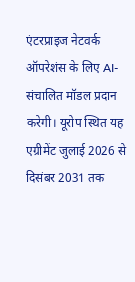एंटरप्राइज नेटवर्क ऑपरेशंस के लिए AI-संचालित मॉडल प्रदान करेगी। यूरोप स्थित यह एग्रीमेंट जुलाई 2026 से दिसंबर 2031 तक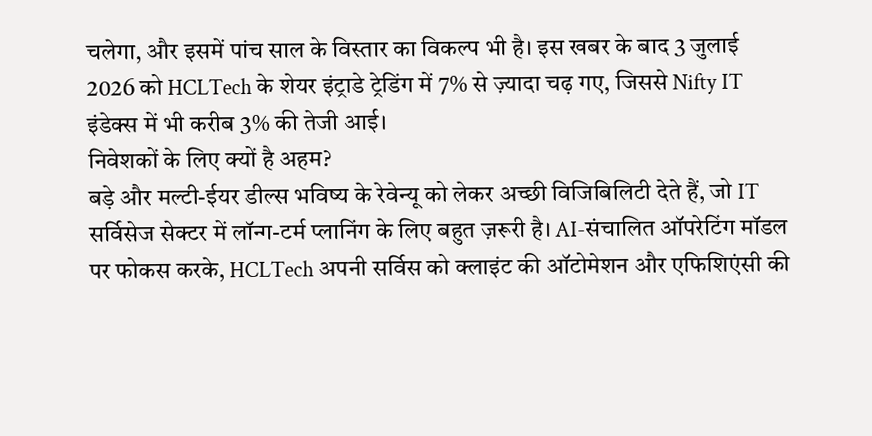चलेगा, और इसमें पांच साल के विस्तार का विकल्प भी है। इस खबर के बाद 3 जुलाई 2026 को HCLTech के शेयर इंट्राडे ट्रेडिंग में 7% से ज़्यादा चढ़ गए, जिससे Nifty IT इंडेक्स में भी करीब 3% की तेजी आई।
निवेशकों के लिए क्यों है अहम?
बड़े और मल्टी-ईयर डील्स भविष्य के रेवेन्यू को लेकर अच्छी विजिबिलिटी देते हैं, जो IT सर्विसेज सेक्टर में लॉन्ग-टर्म प्लानिंग के लिए बहुत ज़रूरी है। AI-संचालित ऑपरेटिंग मॉडल पर फोकस करके, HCLTech अपनी सर्विस को क्लाइंट की ऑटोमेशन और एफिशिएंसी की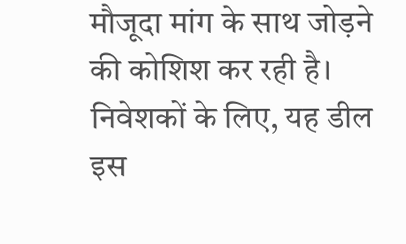मौजूदा मांग के साथ जोड़ने की कोशिश कर रही है। निवेशकों के लिए, यह डील इस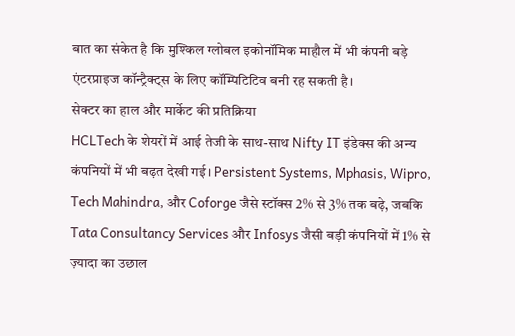बात का संकेत है कि मुश्किल ग्लोबल इकोनॉमिक माहौल में भी कंपनी बड़े एंटरप्राइज कॉन्ट्रैक्ट्स के लिए कॉम्पिटिटिव बनी रह सकती है।
सेक्टर का हाल और मार्केट की प्रतिक्रिया
HCLTech के शेयरों में आई तेजी के साथ-साथ Nifty IT इंडेक्स की अन्य कंपनियों में भी बढ़त देखी गई। Persistent Systems, Mphasis, Wipro, Tech Mahindra, और Coforge जैसे स्टॉक्स 2% से 3% तक बढ़े, जबकि Tata Consultancy Services और Infosys जैसी बड़ी कंपनियों में 1% से ज़्यादा का उछाल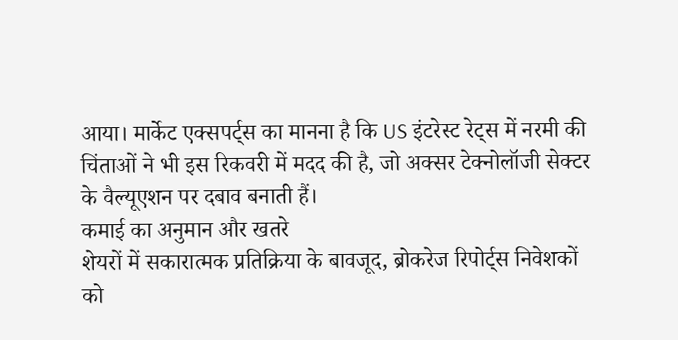आया। मार्केट एक्सपर्ट्स का मानना है कि US इंटरेस्ट रेट्स में नरमी की चिंताओं ने भी इस रिकवरी में मदद की है, जो अक्सर टेक्नोलॉजी सेक्टर के वैल्यूएशन पर दबाव बनाती हैं।
कमाई का अनुमान और खतरे
शेयरों में सकारात्मक प्रतिक्रिया के बावजूद, ब्रोकरेज रिपोर्ट्स निवेशकों को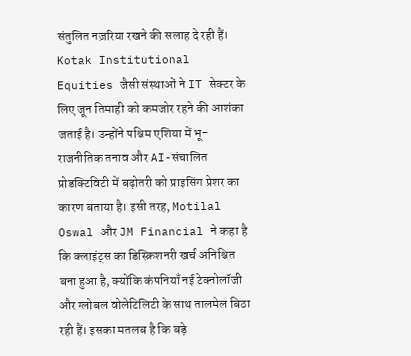संतुलित नज़रिया रखने की सलाह दे रही हैं। Kotak Institutional Equities जैसी संस्थाओं ने IT सेक्टर के लिए जून तिमाही को कमजोर रहने की आशंका जताई है। उन्होंने पश्चिम एशिया में भू-राजनीतिक तनाव और AI-संचालित प्रोडक्टिविटी में बढ़ोतरी को प्राइसिंग प्रेशर का कारण बताया है। इसी तरह, Motilal Oswal और JM Financial ने कहा है कि क्लाइंट्स का डिस्क्रिशनरी खर्च अनिश्चित बना हुआ है, क्योंकि कंपनियाँ नई टेक्नोलॉजी और ग्लोबल वोलेटिलिटी के साथ तालमेल बिठा रही हैं। इसका मतलब है कि बड़े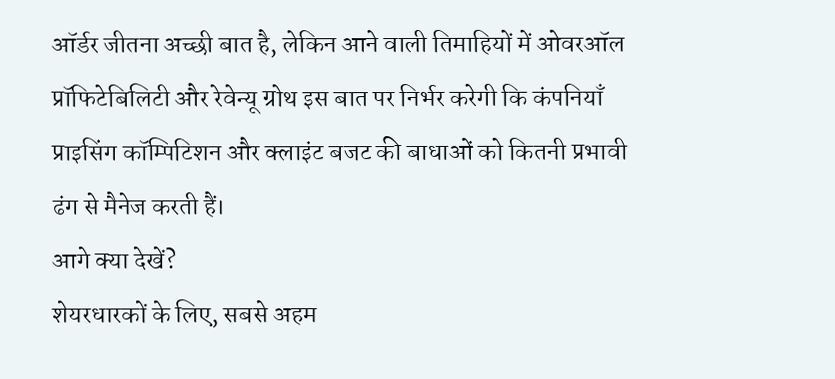ऑर्डर जीतना अच्छी बात है, लेकिन आने वाली तिमाहियों में ओवरऑल प्रॉफिटेबिलिटी और रेवेन्यू ग्रोथ इस बात पर निर्भर करेगी कि कंपनियाँ प्राइसिंग कॉम्पिटिशन और क्लाइंट बजट की बाधाओं को कितनी प्रभावी ढंग से मैनेज करती हैं।
आगे क्या देखें?
शेयरधारकों के लिए, सबसे अहम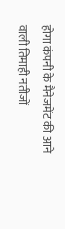होगा कंपनी के मैनेजमेंट की आने वाली तिमाही नतीजों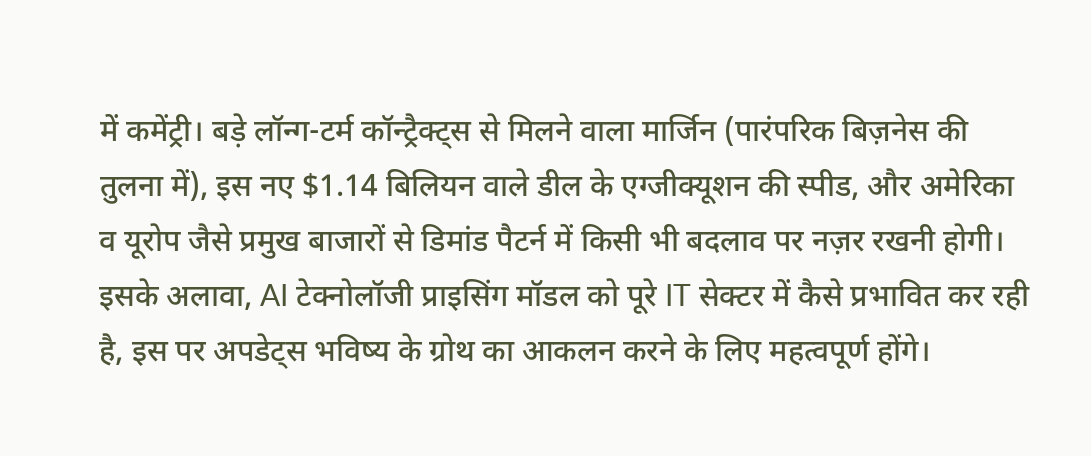में कमेंट्री। बड़े लॉन्ग-टर्म कॉन्ट्रैक्ट्स से मिलने वाला मार्जिन (पारंपरिक बिज़नेस की तुलना में), इस नए $1.14 बिलियन वाले डील के एग्जीक्यूशन की स्पीड, और अमेरिका व यूरोप जैसे प्रमुख बाजारों से डिमांड पैटर्न में किसी भी बदलाव पर नज़र रखनी होगी। इसके अलावा, AI टेक्नोलॉजी प्राइसिंग मॉडल को पूरे IT सेक्टर में कैसे प्रभावित कर रही है, इस पर अपडेट्स भविष्य के ग्रोथ का आकलन करने के लिए महत्वपूर्ण होंगे।